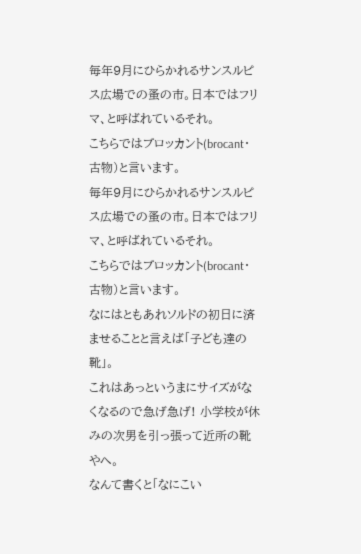毎年9月にひらかれるサンスルピス広場での蚤の市。日本ではフリマ、と呼ばれているそれ。
こちらではブロッカント(brocant・古物)と言います。
毎年9月にひらかれるサンスルピス広場での蚤の市。日本ではフリマ、と呼ばれているそれ。
こちらではブロッカント(brocant・古物)と言います。
なにはともあれソルドの初日に済ませることと言えば「子ども達の靴」。
これはあっというまにサイズがなくなるので急げ急げ! 小学校が休みの次男を引っ張って近所の靴やへ。
なんて書くと「なにこい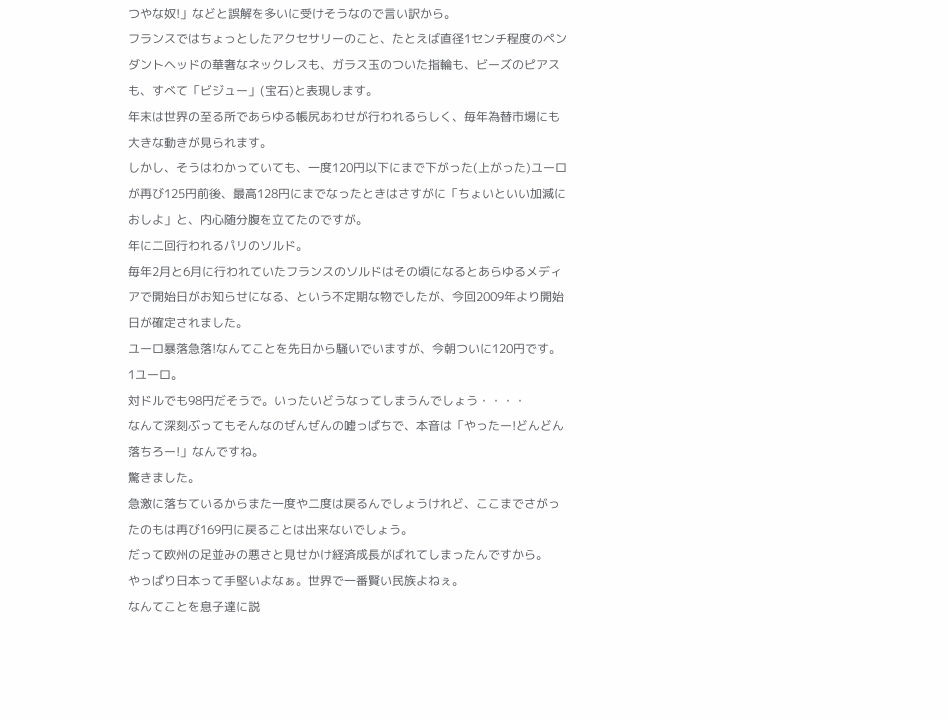つやな奴!」などと誤解を多いに受けそうなので言い訳から。
フランスではちょっとしたアクセサリーのこと、たとえば直径1センチ程度のペンダントヘッドの華奢なネックレスも、ガラス玉のついた指輪も、ビーズのピアスも、すべて「ビジュー」(宝石)と表現します。
年末は世界の至る所であらゆる帳尻あわせが行われるらしく、毎年為替市場にも大きな動きが見られます。
しかし、そうはわかっていても、一度120円以下にまで下がった(上がった)ユーロが再び125円前後、最高128円にまでなったときはさすがに「ちょいといい加減におしよ」と、内心随分腹を立てたのですが。
年に二回行われるパリのソルド。
毎年2月と6月に行われていたフランスのソルドはその頃になるとあらゆるメディアで開始日がお知らせになる、という不定期な物でしたが、今回2009年より開始日が確定されました。
ユーロ暴落急落!なんてことを先日から騒いでいますが、今朝ついに120円です。1ユーロ。
対ドルでも98円だそうで。いったいどうなってしまうんでしょう・・・・
なんて深刻ぶってもそんなのぜんぜんの嘘っぱちで、本音は「やったー!どんどん落ちろー!」なんですね。
驚きました。
急激に落ちているからまた一度や二度は戻るんでしょうけれど、ここまでさがったのもは再び169円に戻ることは出来ないでしょう。
だって欧州の足並みの悪さと見せかけ経済成長がばれてしまったんですから。
やっぱり日本って手堅いよなぁ。世界で一番賢い民族よねぇ。
なんてことを息子達に説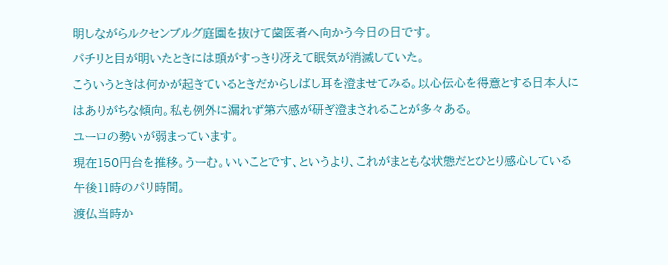明しながらルクセンブルグ庭園を抜けて歯医者へ向かう今日の日です。
パチリと目が明いたときには頭がすっきり冴えて眠気が消滅していた。
こういうときは何かが起きているときだからしばし耳を澄ませてみる。以心伝心を得意とする日本人にはありがちな傾向。私も例外に漏れず第六感が研ぎ澄まされることが多々ある。
ユーロの勢いが弱まっています。
現在150円台を推移。うーむ。いいことです、というより、これがまともな状態だとひとり感心している午後11時のパリ時間。
渡仏当時か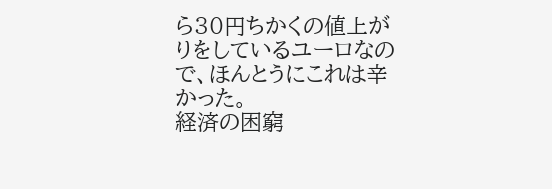ら30円ちかくの値上がりをしているユーロなので、ほんとうにこれは辛かった。
経済の困窮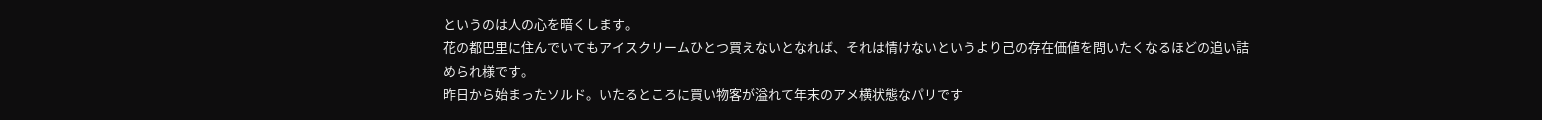というのは人の心を暗くします。
花の都巴里に住んでいてもアイスクリームひとつ買えないとなれば、それは情けないというより己の存在価値を問いたくなるほどの追い詰められ様です。
昨日から始まったソルド。いたるところに買い物客が溢れて年末のアメ横状態なパリです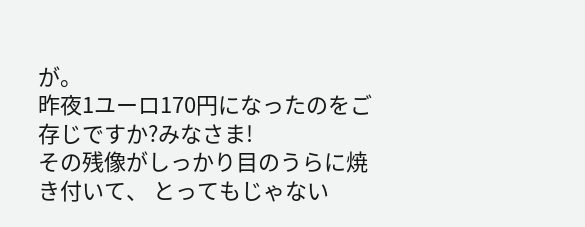が。
昨夜1ユーロ170円になったのをご存じですか?みなさま!
その残像がしっかり目のうらに焼き付いて、 とってもじゃない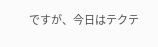ですが、今日はテクテ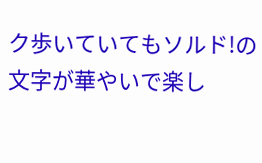ク歩いていてもソルド!の文字が華やいで楽し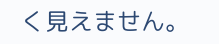く見えません。